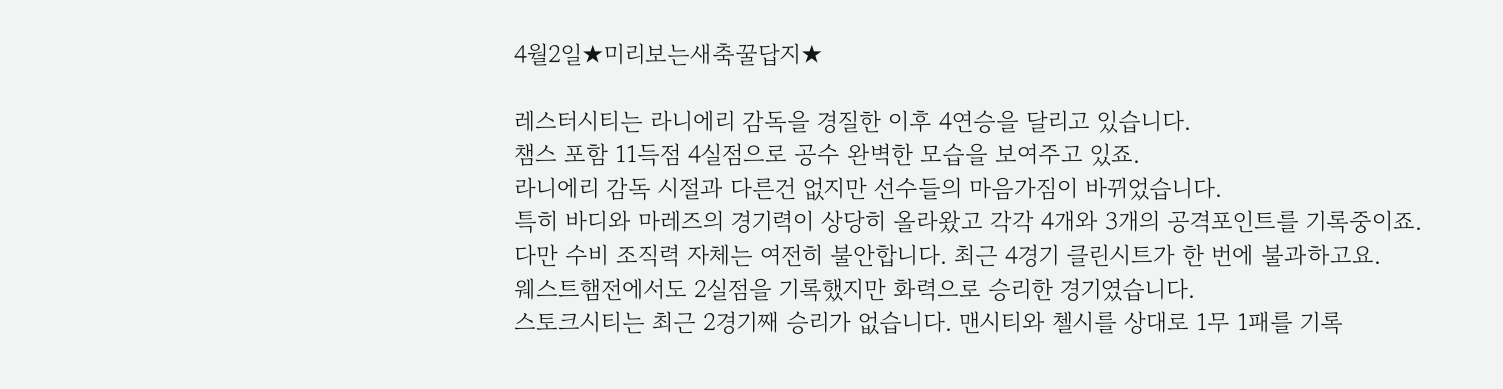4월2일★미리보는새축꿀답지★

레스터시티는 라니에리 감독을 경질한 이후 4연승을 달리고 있습니다.
챔스 포함 11득점 4실점으로 공수 완벽한 모습을 보여주고 있죠.
라니에리 감독 시절과 다른건 없지만 선수들의 마음가짐이 바뀌었습니다.
특히 바디와 마레즈의 경기력이 상당히 올라왔고 각각 4개와 3개의 공격포인트를 기록중이죠.
다만 수비 조직력 자체는 여전히 불안합니다. 최근 4경기 클린시트가 한 번에 불과하고요.
웨스트햄전에서도 2실점을 기록했지만 화력으로 승리한 경기였습니다.
스토크시티는 최근 2경기째 승리가 없습니다. 맨시티와 첼시를 상대로 1무 1패를 기록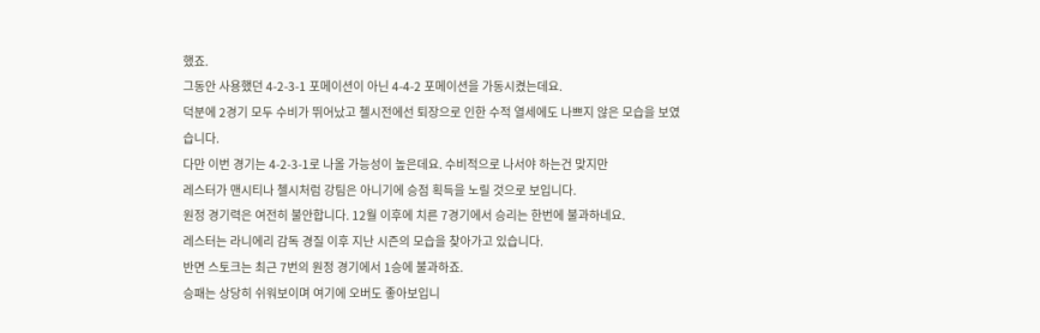했죠.
그동안 사용했던 4-2-3-1 포메이션이 아닌 4-4-2 포메이션을 가동시켰는데요.
덕분에 2경기 모두 수비가 뛰어났고 첼시전에선 퇴장으로 인한 수적 열세에도 나쁘지 않은 모습을 보였습니다.
다만 이번 경기는 4-2-3-1로 나올 가능성이 높은데요. 수비적으로 나서야 하는건 맞지만
레스터가 맨시티나 첼시처럼 강팀은 아니기에 승점 획득을 노릴 것으로 보입니다.
원정 경기력은 여전히 불안합니다. 12월 이후에 치른 7경기에서 승리는 한번에 불과하네요.
레스터는 라니에리 감독 경질 이후 지난 시즌의 모습을 찾아가고 있습니다.
반면 스토크는 최근 7번의 원정 경기에서 1승에 불과하죠.
승패는 상당히 쉬워보이며 여기에 오버도 좋아보입니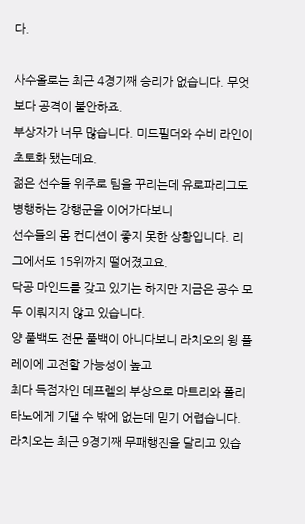다.

사수올로는 최근 4경기째 승리가 없습니다. 무엇보다 공격이 불안하죠.
부상자가 너무 많습니다. 미드필더와 수비 라인이 초토화 됐는데요.
젊은 선수들 위주로 팀을 꾸리는데 유로파리그도 병행하는 강행군을 이어가다보니
선수들의 몸 컨디션이 좋지 못한 상황입니다. 리그에서도 15위까지 떨어졌고요.
닥공 마인드를 갖고 있기는 하지만 지금은 공수 모두 이뤄지지 않고 있습니다.
양 풀백도 전문 풀백이 아니다보니 라치오의 윙 플레이에 고전할 가능성이 높고
최다 득점자인 데프렐의 부상으로 마트리와 폴리타노에게 기댈 수 밖에 없는데 믿기 어렵습니다.
라치오는 최근 9경기째 무패행진을 달리고 있습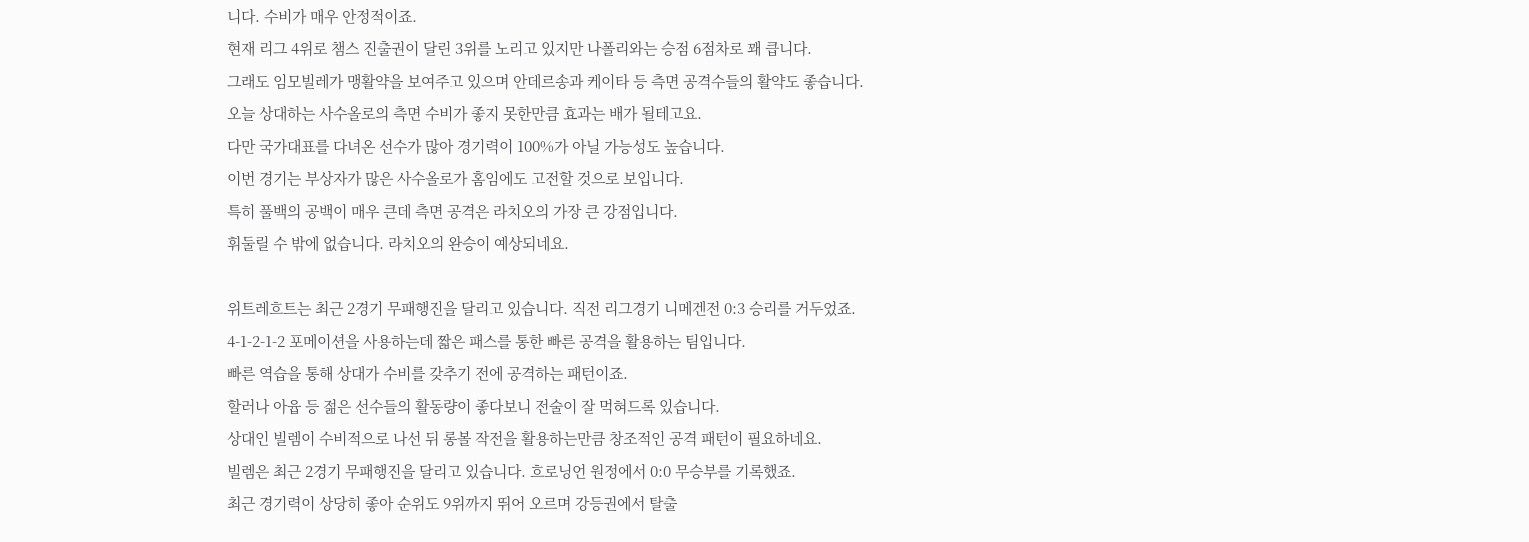니다. 수비가 매우 안정적이죠.
현재 리그 4위로 챔스 진출권이 달린 3위를 노리고 있지만 나폴리와는 승점 6점차로 꽤 큽니다.
그래도 임모빌레가 맹활약을 보여주고 있으며 안데르송과 케이타 등 측면 공격수들의 활약도 좋습니다.
오늘 상대하는 사수올로의 측면 수비가 좋지 못한만큼 효과는 배가 될테고요.
다만 국가대표를 다녀온 선수가 많아 경기력이 100%가 아닐 가능성도 높습니다.
이번 경기는 부상자가 많은 사수올로가 홈임에도 고전할 것으로 보입니다.
특히 풀백의 공백이 매우 큰데 측면 공격은 라치오의 가장 큰 강점입니다.
휘둘릴 수 밖에 없습니다. 라치오의 완승이 예상되네요.

위트레흐트는 최근 2경기 무패행진을 달리고 있습니다. 직전 리그경기 니메겐전 0:3 승리를 거두었죠.
4-1-2-1-2 포메이션을 사용하는데 짧은 패스를 통한 빠른 공격을 활용하는 팀입니다.
빠른 역습을 통해 상대가 수비를 갖추기 전에 공격하는 패턴이죠.
할러나 아윱 등 젊은 선수들의 활동량이 좋다보니 전술이 잘 먹혀드록 있습니다.
상대인 빌렘이 수비적으로 나선 뒤 롱볼 작전을 활용하는만큼 창조적인 공격 패턴이 필요하네요.
빌렘은 최근 2경기 무패행진을 달리고 있습니다. 흐로닝언 원정에서 0:0 무승부를 기록했죠.
최근 경기력이 상당히 좋아 순위도 9위까지 뛰어 오르며 강등권에서 탈출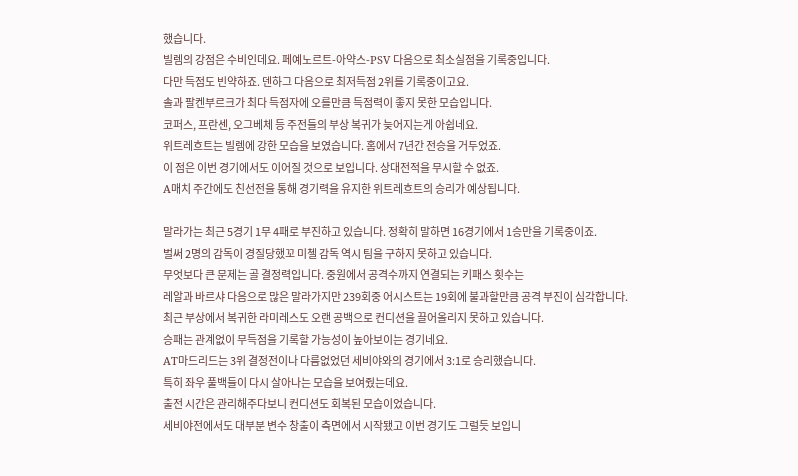했습니다.
빌렘의 강점은 수비인데요. 페예노르트-아약스-PSV 다음으로 최소실점을 기록중입니다.
다만 득점도 빈약하죠. 덴하그 다음으로 최저득점 2위를 기록중이고요.
솔과 팔켄부르크가 최다 득점자에 오를만큼 득점력이 좋지 못한 모습입니다.
코퍼스, 프란센, 오그베체 등 주전들의 부상 복귀가 늦어지는게 아쉽네요.
위트레흐트는 빌렘에 강한 모습을 보였습니다. 홈에서 7년간 전승을 거두었죠.
이 점은 이번 경기에서도 이어질 것으로 보입니다. 상대전적을 무시할 수 없죠.
A매치 주간에도 친선전을 통해 경기력을 유지한 위트레흐트의 승리가 예상됩니다.

말라가는 최근 5경기 1무 4패로 부진하고 있습니다. 정확히 말하면 16경기에서 1승만을 기록중이죠.
벌써 2명의 감독이 경질당했꼬 미첼 감독 역시 팀을 구하지 못하고 있습니다.
무엇보다 큰 문제는 골 결정력입니다. 중원에서 공격수까지 연결되는 키패스 횟수는
레알과 바르샤 다음으로 많은 말라가지만 239회중 어시스트는 19회에 불과할만큼 공격 부진이 심각합니다.
최근 부상에서 복귀한 라미레스도 오랜 공백으로 컨디션을 끌어올리지 못하고 있습니다.
승패는 관계없이 무득점을 기록할 가능성이 높아보이는 경기네요.
AT마드리드는 3위 결정전이나 다름없었던 세비야와의 경기에서 3:1로 승리했습니다.
특히 좌우 풀백들이 다시 살아나는 모습을 보여줬는데요.
출전 시간은 관리해주다보니 컨디션도 회복된 모습이었습니다.
세비야전에서도 대부분 변수 창출이 측면에서 시작됐고 이번 경기도 그럴듯 보입니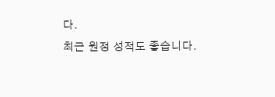다.
최근 원정 성적도 좋습니다.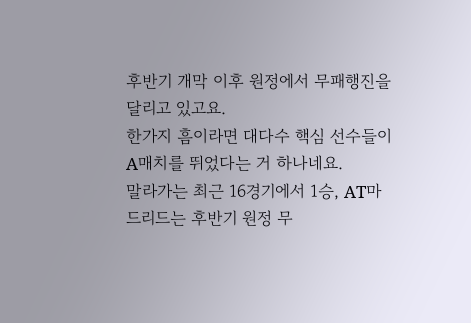후반기 개막 이후 원정에서 무패행진을 달리고 있고요.
한가지 흠이라면 대다수 핵심 선수들이 A매치를 뛰었다는 거 하나네요.
말라가는 최근 16경기에서 1승, AT마드리드는 후반기 원정 무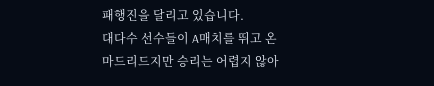패행진을 달리고 있습니다.
대다수 선수들이 A매치를 뛰고 온 마드리드지만 승리는 어렵지 않아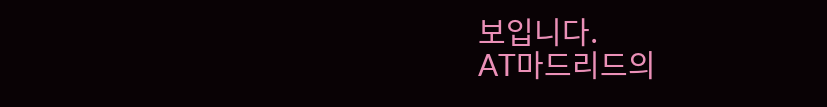보입니다.
AT마드리드의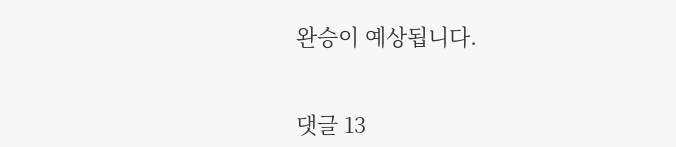완승이 예상됩니다.


댓글 13